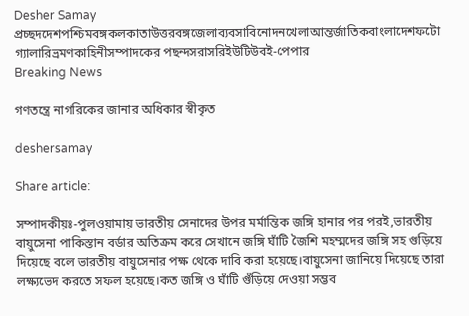Desher Samay
প্রচ্ছদদেশপশ্চিমবঙ্গকলকাতাউত্তরবঙ্গজেলাব্যবসাবিনোদনখেলাআন্তর্জাতিকবাংলাদেশফটো গ্যালারিভ্রমণকাহিনীসম্পাদকের পছন্দসরাসরিইউটিউবই-পেপার
Breaking News

গণতন্ত্রে নাগরিকের জানার অধিকার স্বীকৃত

deshersamay

Share article:

সম্পাদকীয়ঃ-পুলওয়ামায় ভারতীয় সেনাদের উপর মর্মান্তিক জঙ্গি হানার পর পরই,ভারতীয় বায়ুসেনা পাকিস্তান বর্ডার অতিক্রম করে সেখানে জঙ্গি ঘাঁটি জৈশি মহম্মদের জঙ্গি সহ গুড়িয়ে দিয়েছে বলে ভারতীয় বায়ুসেনার পক্ষ থেকে দাবি করা হয়েছে।বায়ুসেনা জানিয়ে দিয়েছে তারা লক্ষ্যভেদ করতে সফল হয়েছে।কত জঙ্গি ও ঘাঁটি গুঁড়িয়ে দেওয়া সম্ভব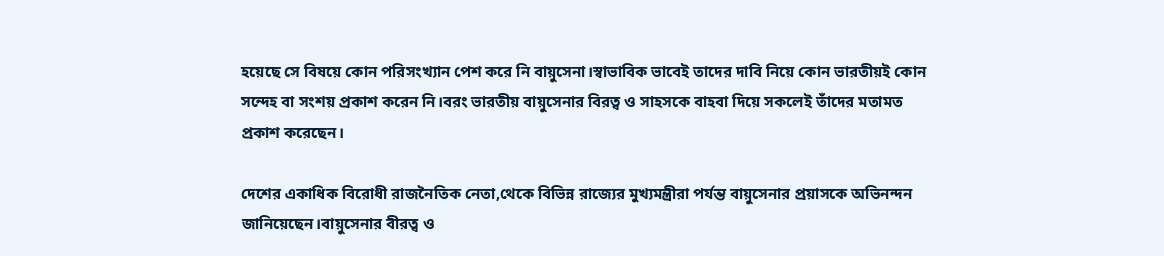হয়েছে সে বিষয়ে কোন পরিসংখ্যান পেশ করে নি বায়ুসেনা।স্বাভাবিক ভাবেই তাদের দাবি নিয়ে কোন ভারতীয়ই কোন সন্দেহ বা সংশয় প্রকাশ করেন নি।বরং ভারতীয় বায়ুসেনার বিরত্ব ও সাহসকে বাহবা দিয়ে সকলেই তাঁদের মতামত প্রকাশ করেছেন।

দেশের একাধিক বিরোধী রাজনৈতিক নেতা,থেকে বিভিন্ন রাজ্যের মুখ্যমন্ত্রীরা পর্যন্ত বায়ুসেনার প্রয়াসকে অভিনন্দন জানিয়েছেন।বায়ুসেনার বীরত্ব ও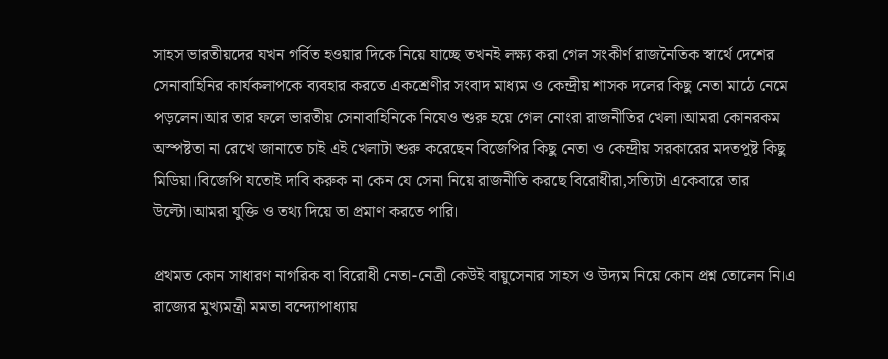সাহস ভারতীয়দের যখন গর্বিত হওয়ার দিকে নিয়ে যাচ্ছে তখনই লক্ষ্য করা গেল সংকীর্ণ রাজনৈতিক স্বার্থে দেশের সেনাবাহিনির কার্যকলাপকে ব্যবহার করতে একশ্রেণীর সংবাদ মাধ্যম ও কেন্দ্রীয় শাসক দলের কিছু নেতা মাঠে নেমে পড়লেন।আর তার ফলে ভারতীয় সেনাবাহিনিকে নিযেও শুরু হয়ে গেল নোংরা রাজনীতির খেলা।আমরা কোনরকম অস্পষ্টতা না রেখে জানাতে চাই এই খেলাটা শুরু করেছেন বিজেপির কিছু নেতা ও কেন্দ্রীয় সরকারের মদতপুষ্ট কিছু মিডিয়া।বিজেপি যতোই দাবি করুক না কেন যে সেনা নিয়ে রাজনীতি করছে বিরোধীরা,সত্যিটা একেবারে তার উল্টো।আমরা যুক্তি ও তথ্য দিয়ে তা প্রমাণ করতে পারি।

প্রথমত কোন সাধারণ নাগরিক বা বিরোধী নেতা-নেত্রী কেউই বায়ুসেনার সাহস ও উদ্যম নিয়ে কোন প্রশ্ন তোলেন নি।এ রাজ্যের মুখ্যমন্ত্রী মমতা বন্দ্যোপাধ্যায়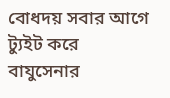বোধদয় সবার আগে ট্যুইট করে বাযুসেনার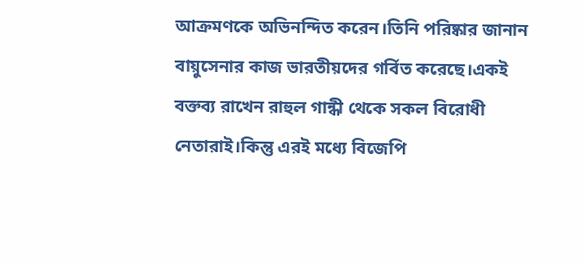আক্রমণকে অভিনন্দিত করেন।তিনি পরিষ্কার জানান বায়ুসেনার কাজ ভারতীয়দের গর্বিত করেছে।একই বক্তব্য রাখেন রাহুল গান্ধী থেকে সকল বিরোধী নেতারাই।কিন্তু এরই মধ্যে বিজেপি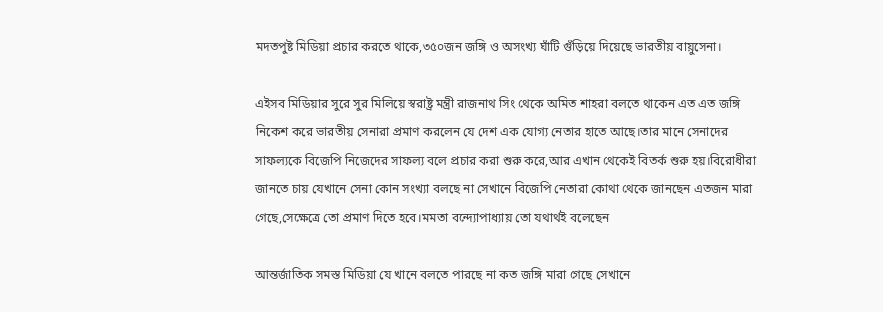মদতপুষ্ট মিডিয়া প্রচার করতে থাকে,৩৫০জন জঙ্গি ও অসংখ্য ঘাঁটি গুঁড়িয়ে দিয়েছে ভারতীয় বায়ুসেনা।

এইসব মিডিয়ার সুরে সুর মিলিয়ে স্বরাষ্ট্র মন্ত্রী রাজনাথ সিং থেকে অমিত শাহরা বলতে থাকেন এত এত জঙ্গি নিকেশ করে ভারতীয় সেনারা প্রমাণ করলেন যে দেশ এক যোগ্য নেতার হাতে আছে।তার মানে সেনাদের সাফল্যকে বিজেপি নিজেদের সাফল্য বলে প্রচার করা শুরু করে,আর এখান থেকেই বিতর্ক শুরু হয়।বিরোধীরা জানতে চায় যেখানে সেনা কোন সংখ্যা বলছে না সেখানে বিজেপি নেতারা কোথা থেকে জানছেন এতজন মারা গেছে,সেক্ষেত্রে তো প্রমাণ দিতে হবে।মমতা বন্দ্যোপাধ্যায় তো যথার্থই বলেছেন

আন্তর্জাতিক সমস্ত মিডিয়া যে খানে বলতে পারছে না কত জঙ্গি মারা গেছে সেখানে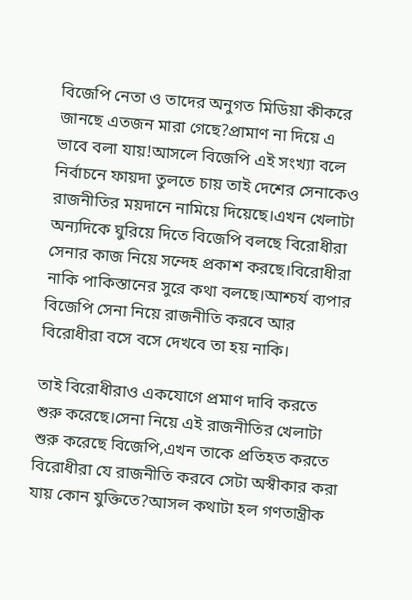বিজেপি নেতা ও তাদের অনুগত মিডিয়া কীকরে জানছে এতজন মারা গেছে?প্রামাণ না দিয়ে এ ভাবে বলা যায়!আসলে বিজেপি এই সংখ্যা বলে নির্বাচনে ফায়দা তুলতে চায় তাই দেশের সেনাকেও রাজনীতির ময়দানে নামিয়ে দিয়েছে।এখন খেলাটা অন্যদিকে ঘুরিয়ে দিতে বিজেপি বলছে বিরোধীরা সেনার কাজ নিয়ে সন্দেহ প্রকাশ করছে।বিরোধীরা নাকি পাকিস্তানের সুরে কথা বলছে।আশ্চর্য ব্যপার বিজেপি সেনা নিয়ে রাজনীতি করবে আর বিরোধীরা বসে বসে দেখবে তা হয় নাকি।

তাই বিরোধীরাও একযোগে প্রমাণ দাবি করতে শুরু করেছে।সেনা নিয়ে এই রাজনীতির খেলাটা শুরু করেছে বিজেপি,এখন তাকে প্রতিহত করতে বিরোধীরা যে রাজনীতি করবে সেটা অস্বীকার করা যায় কোন যুক্তিতে?আসল কথাটা হল গণতান্ত্রীক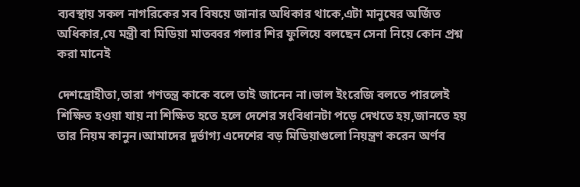ব্যবস্থায় সকল নাগরিকের সব বিষয়ে জানার অধিকার থাকে,এটা মানুষের অর্জিত অধিকার,যে মন্ত্রী বা মিডিয়া মাতব্বর গলার শির ফুলিয়ে বলছেন সেনা নিয়ে কোন প্রশ্ন করা মানেই

দেশদ্রোহীতা,তারা গণতন্ত্র কাকে বলে তাই জানেন না।ভাল ইংরেজি বলতে পারলেই শিক্ষিত হওয়া যায় না শিক্ষিত হতে হলে দেশের সংবিধানটা পড়ে দেখতে হয়,জানতে হয় তার নিয়ম কানুন।আমাদের দুর্ভাগ্য এদেশের বড় মিডিয়াগুলো নিয়ন্ত্রণ করেন অর্ণব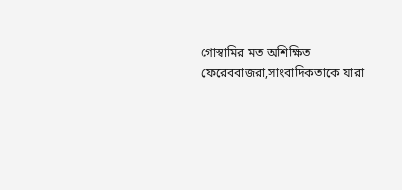গোস্বামির মত অশিক্ষিত ফেরেববাজরা,সাংবাদিকতাকে যারা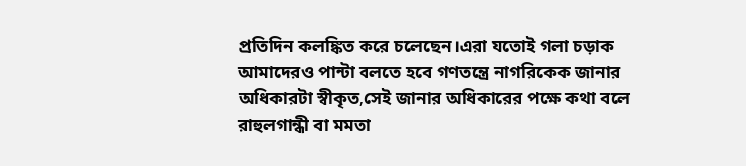প্রতিদিন কলঙ্কিত করে চলেছেন।এরা যতোই গলা চড়াক আমাদেরও পান্টা বলতে হবে গণতন্ত্রে নাগরিকেক জানার অধিকারটা স্বীকৃত,সেই জানার অধিকারের পক্ষে কথা বলে রাহুলগান্ধী বা মমতা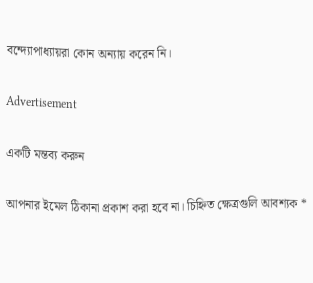বন্দ্যোপাধ্যায়রা কোন অন্যায় করেন নি।

Advertisement

একটি মন্তব্য করুন

আপনার ইমেল ঠিকানা প্রকাশ করা হবে না। চিহ্নিত ক্ষেত্রগুলি আবশ্যক *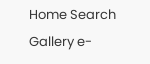Home Search Gallery e-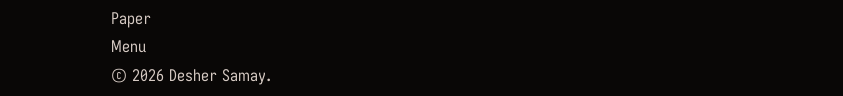Paper
Menu
© 2026 Desher Samay.